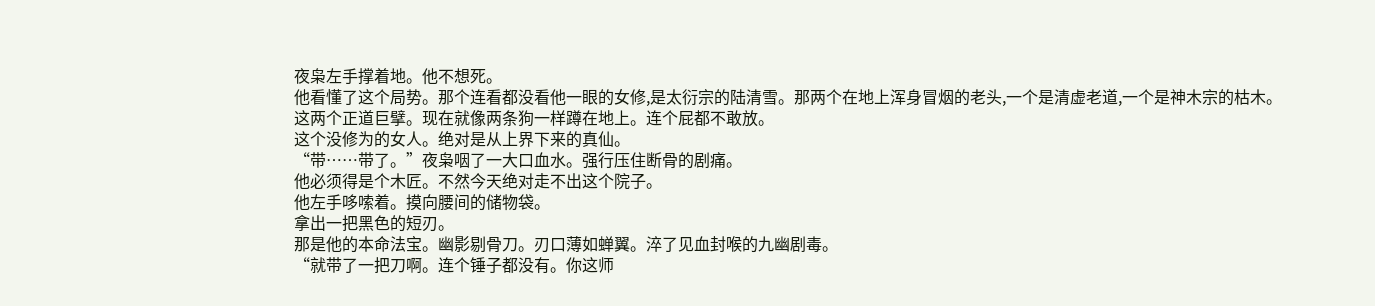夜枭左手撑着地。他不想死。
他看懂了这个局势。那个连看都没看他一眼的女修,是太衍宗的陆清雪。那两个在地上浑身冒烟的老头,一个是清虚老道,一个是神木宗的枯木。
这两个正道巨擘。现在就像两条狗一样蹲在地上。连个屁都不敢放。
这个没修为的女人。绝对是从上界下来的真仙。
“带……带了。”夜枭咽了一大口血水。强行压住断骨的剧痛。
他必须得是个木匠。不然今天绝对走不出这个院子。
他左手哆嗦着。摸向腰间的储物袋。
拿出一把黑色的短刃。
那是他的本命法宝。幽影剔骨刀。刃口薄如蝉翼。淬了见血封喉的九幽剧毒。
“就带了一把刀啊。连个锤子都没有。你这师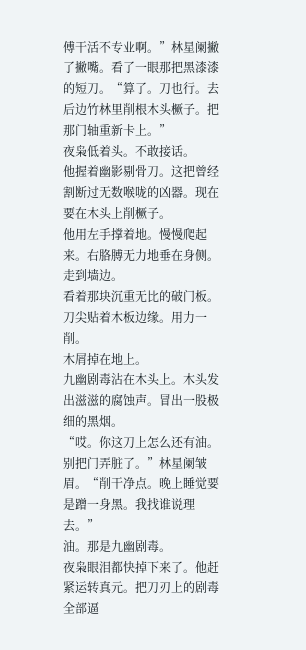傅干活不专业啊。”林星阑撇了撇嘴。看了一眼那把黑漆漆的短刀。“算了。刀也行。去后边竹林里削根木头橛子。把那门轴重新卡上。”
夜枭低着头。不敢接话。
他握着幽影剔骨刀。这把曾经割断过无数喉咙的凶器。现在要在木头上削橛子。
他用左手撑着地。慢慢爬起来。右胳膊无力地垂在身侧。
走到墙边。
看着那块沉重无比的破门板。
刀尖贴着木板边缘。用力一削。
木屑掉在地上。
九幽剧毒沾在木头上。木头发出滋滋的腐蚀声。冒出一股极细的黑烟。
“哎。你这刀上怎么还有油。别把门弄脏了。”林星阑皱眉。“削干净点。晚上睡觉要是蹭一身黑。我找谁说理去。”
油。那是九幽剧毒。
夜枭眼泪都快掉下来了。他赶紧运转真元。把刀刃上的剧毒全部逼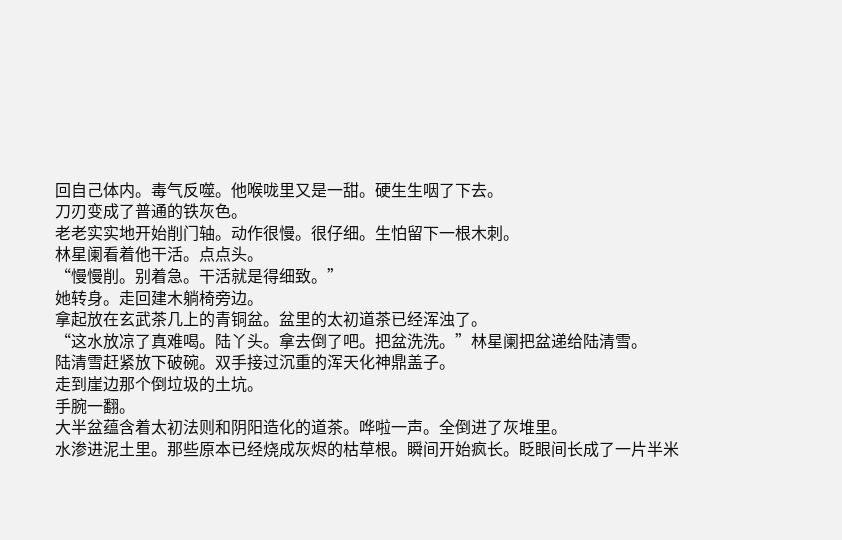回自己体内。毒气反噬。他喉咙里又是一甜。硬生生咽了下去。
刀刃变成了普通的铁灰色。
老老实实地开始削门轴。动作很慢。很仔细。生怕留下一根木刺。
林星阑看着他干活。点点头。
“慢慢削。别着急。干活就是得细致。”
她转身。走回建木躺椅旁边。
拿起放在玄武茶几上的青铜盆。盆里的太初道茶已经浑浊了。
“这水放凉了真难喝。陆丫头。拿去倒了吧。把盆洗洗。”林星阑把盆递给陆清雪。
陆清雪赶紧放下破碗。双手接过沉重的浑天化神鼎盖子。
走到崖边那个倒垃圾的土坑。
手腕一翻。
大半盆蕴含着太初法则和阴阳造化的道茶。哗啦一声。全倒进了灰堆里。
水渗进泥土里。那些原本已经烧成灰烬的枯草根。瞬间开始疯长。眨眼间长成了一片半米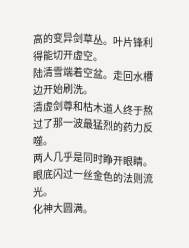高的变异剑草丛。叶片锋利得能切开虚空。
陆清雪端着空盆。走回水槽边开始刷洗。
清虚剑尊和枯木道人终于熬过了那一波最猛烈的药力反噬。
两人几乎是同时睁开眼睛。
眼底闪过一丝金色的法则流光。
化神大圆满。